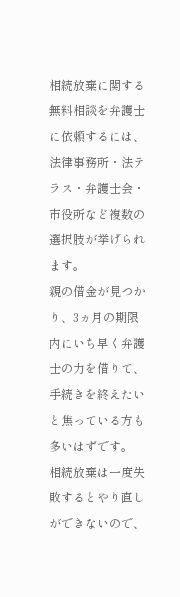相続放棄に関する無料相談を弁護士に依頼するには、法律事務所・法テラス・弁護士会・市役所など複数の選択肢が挙げられます。
親の借金が見つかり、3ヵ月の期限内にいち早く弁護士の力を借りて、手続きを終えたいと焦っている方も多いはずです。
相続放棄は一度失敗するとやり直しができないので、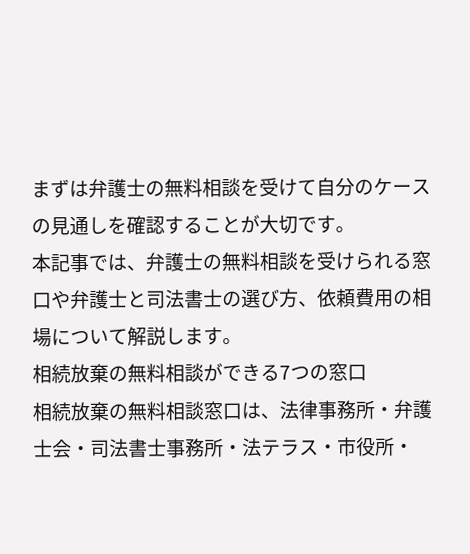まずは弁護士の無料相談を受けて自分のケースの見通しを確認することが大切です。
本記事では、弁護士の無料相談を受けられる窓口や弁護士と司法書士の選び方、依頼費用の相場について解説します。
相続放棄の無料相談ができる7つの窓口
相続放棄の無料相談窓口は、法律事務所・弁護士会・司法書士事務所・法テラス・市役所・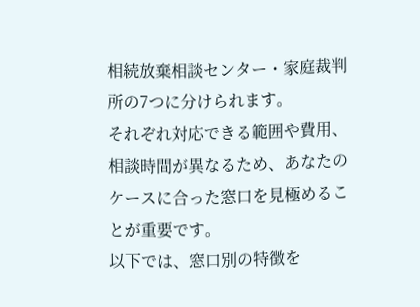相続放棄相談センター・家庭裁判所の7つに分けられます。
それぞれ対応できる範囲や費用、相談時間が異なるため、あなたのケースに合った窓口を見極めることが重要です。
以下では、窓口別の特徴を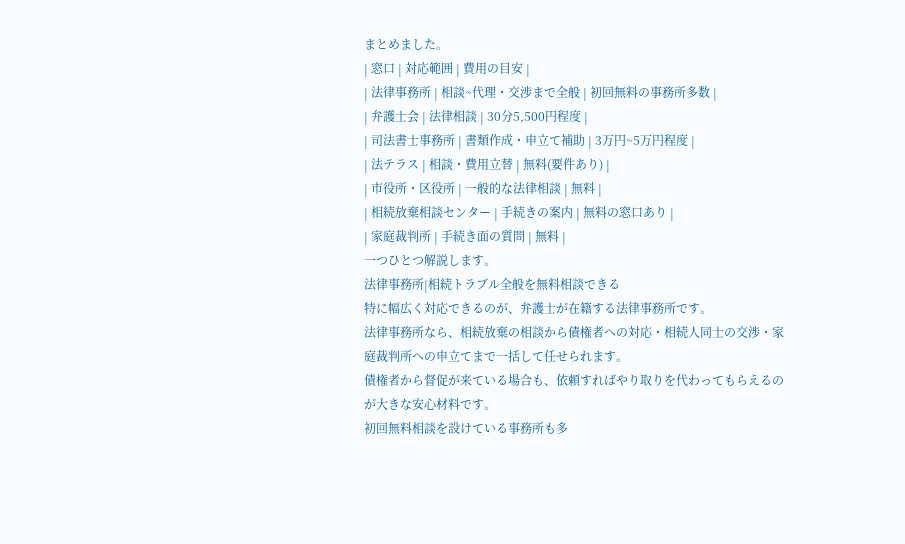まとめました。
| 窓口 | 対応範囲 | 費用の目安 |
| 法律事務所 | 相談~代理・交渉まで全般 | 初回無料の事務所多数 |
| 弁護士会 | 法律相談 | 30分5,500円程度 |
| 司法書士事務所 | 書類作成・申立て補助 | 3万円~5万円程度 |
| 法テラス | 相談・費用立替 | 無料(要件あり) |
| 市役所・区役所 | 一般的な法律相談 | 無料 |
| 相続放棄相談センター | 手続きの案内 | 無料の窓口あり |
| 家庭裁判所 | 手続き面の質問 | 無料 |
一つひとつ解説します。
法律事務所|相続トラブル全般を無料相談できる
特に幅広く対応できるのが、弁護士が在籍する法律事務所です。
法律事務所なら、相続放棄の相談から債権者への対応・相続人同士の交渉・家庭裁判所への申立てまで一括して任せられます。
債権者から督促が来ている場合も、依頼すればやり取りを代わってもらえるのが大きな安心材料です。
初回無料相談を設けている事務所も多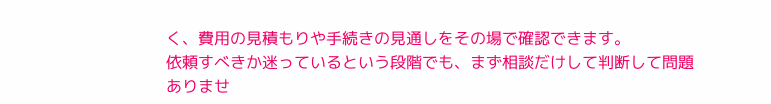く、費用の見積もりや手続きの見通しをその場で確認できます。
依頼すべきか迷っているという段階でも、まず相談だけして判断して問題ありませ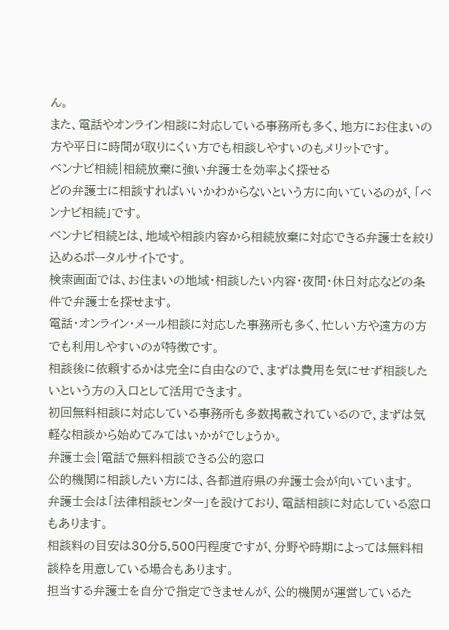ん。
また、電話やオンライン相談に対応している事務所も多く、地方にお住まいの方や平日に時間が取りにくい方でも相談しやすいのもメリットです。
ベンナビ相続|相続放棄に強い弁護士を効率よく探せる
どの弁護士に相談すればいいかわからないという方に向いているのが、「ベンナビ相続」です。
ベンナビ相続とは、地域や相談内容から相続放棄に対応できる弁護士を絞り込めるポータルサイトです。
検索画面では、お住まいの地域・相談したい内容・夜間・休日対応などの条件で弁護士を探せます。
電話・オンライン・メール相談に対応した事務所も多く、忙しい方や遠方の方でも利用しやすいのが特徴です。
相談後に依頼するかは完全に自由なので、まずは費用を気にせず相談したいという方の入口として活用できます。
初回無料相談に対応している事務所も多数掲載されているので、まずは気軽な相談から始めてみてはいかがでしょうか。
弁護士会|電話で無料相談できる公的窓口
公的機関に相談したい方には、各都道府県の弁護士会が向いています。
弁護士会は「法律相談センター」を設けており、電話相談に対応している窓口もあります。
相談料の目安は30分5,500円程度ですが、分野や時期によっては無料相談枠を用意している場合もあります。
担当する弁護士を自分で指定できませんが、公的機関が運営しているた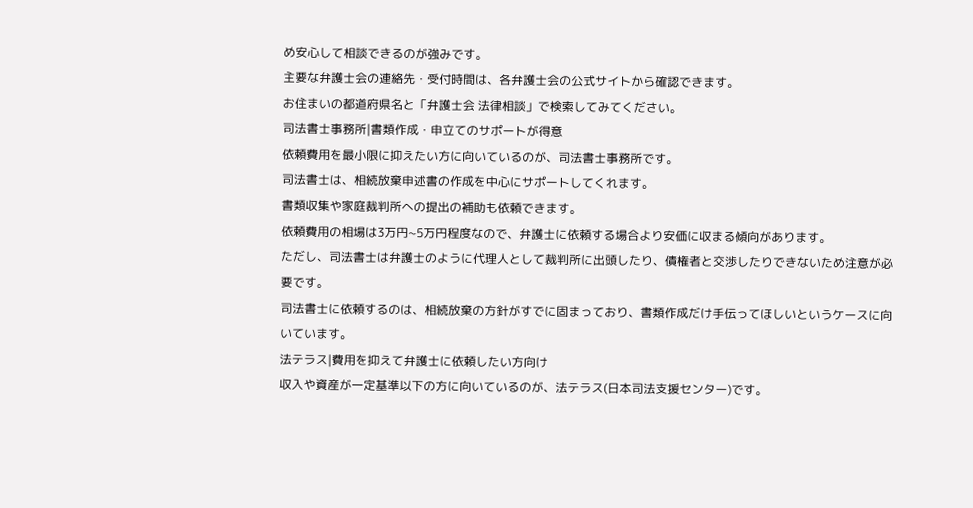め安心して相談できるのが強みです。
主要な弁護士会の連絡先・受付時間は、各弁護士会の公式サイトから確認できます。
お住まいの都道府県名と「弁護士会 法律相談」で検索してみてください。
司法書士事務所|書類作成・申立てのサポートが得意
依頼費用を最小限に抑えたい方に向いているのが、司法書士事務所です。
司法書士は、相続放棄申述書の作成を中心にサポートしてくれます。
書類収集や家庭裁判所への提出の補助も依頼できます。
依頼費用の相場は3万円~5万円程度なので、弁護士に依頼する場合より安価に収まる傾向があります。
ただし、司法書士は弁護士のように代理人として裁判所に出頭したり、債権者と交渉したりできないため注意が必要です。
司法書士に依頼するのは、相続放棄の方針がすでに固まっており、書類作成だけ手伝ってほしいというケースに向いています。
法テラス|費用を抑えて弁護士に依頼したい方向け
収入や資産が一定基準以下の方に向いているのが、法テラス(日本司法支援センター)です。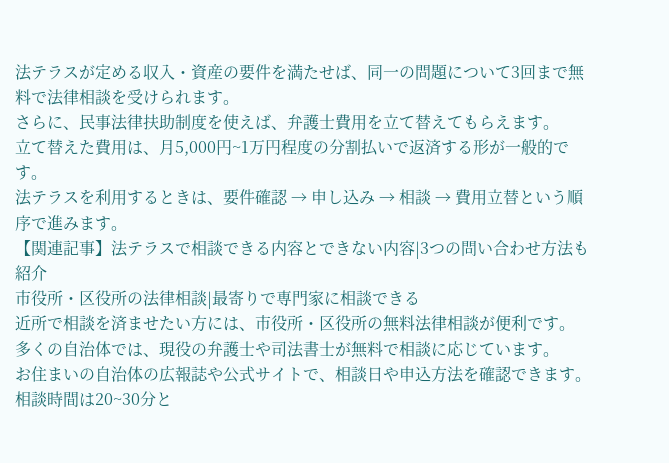法テラスが定める収入・資産の要件を満たせば、同一の問題について3回まで無料で法律相談を受けられます。
さらに、民事法律扶助制度を使えば、弁護士費用を立て替えてもらえます。
立て替えた費用は、月5,000円~1万円程度の分割払いで返済する形が一般的です。
法テラスを利用するときは、要件確認 → 申し込み → 相談 → 費用立替という順序で進みます。
【関連記事】法テラスで相談できる内容とできない内容|3つの問い合わせ方法も紹介
市役所・区役所の法律相談|最寄りで専門家に相談できる
近所で相談を済ませたい方には、市役所・区役所の無料法律相談が便利です。
多くの自治体では、現役の弁護士や司法書士が無料で相談に応じています。
お住まいの自治体の広報誌や公式サイトで、相談日や申込方法を確認できます。
相談時間は20~30分と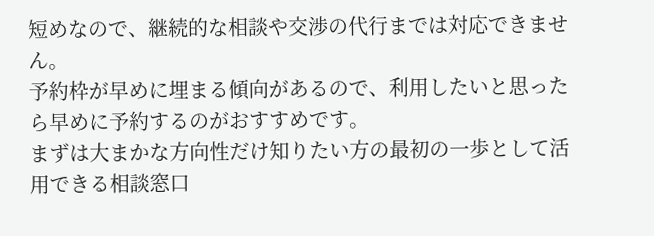短めなので、継続的な相談や交渉の代行までは対応できません。
予約枠が早めに埋まる傾向があるので、利用したいと思ったら早めに予約するのがおすすめです。
まずは大まかな方向性だけ知りたい方の最初の一歩として活用できる相談窓口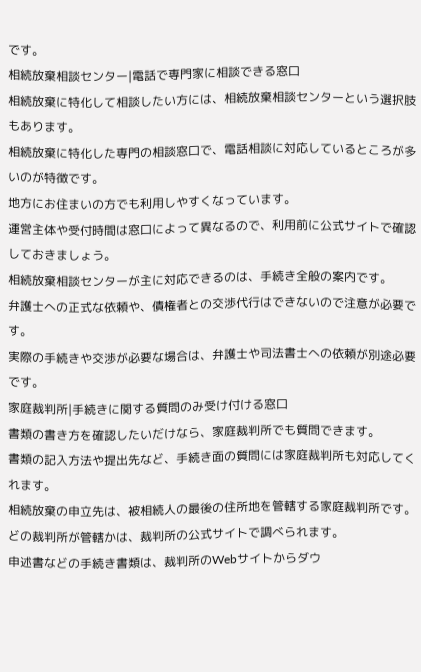です。
相続放棄相談センター|電話で専門家に相談できる窓口
相続放棄に特化して相談したい方には、相続放棄相談センターという選択肢もあります。
相続放棄に特化した専門の相談窓口で、電話相談に対応しているところが多いのが特徴です。
地方にお住まいの方でも利用しやすくなっています。
運営主体や受付時間は窓口によって異なるので、利用前に公式サイトで確認しておきましょう。
相続放棄相談センターが主に対応できるのは、手続き全般の案内です。
弁護士への正式な依頼や、債権者との交渉代行はできないので注意が必要です。
実際の手続きや交渉が必要な場合は、弁護士や司法書士への依頼が別途必要です。
家庭裁判所|手続きに関する質問のみ受け付ける窓口
書類の書き方を確認したいだけなら、家庭裁判所でも質問できます。
書類の記入方法や提出先など、手続き面の質問には家庭裁判所も対応してくれます。
相続放棄の申立先は、被相続人の最後の住所地を管轄する家庭裁判所です。
どの裁判所が管轄かは、裁判所の公式サイトで調べられます。
申述書などの手続き書類は、裁判所のWebサイトからダウ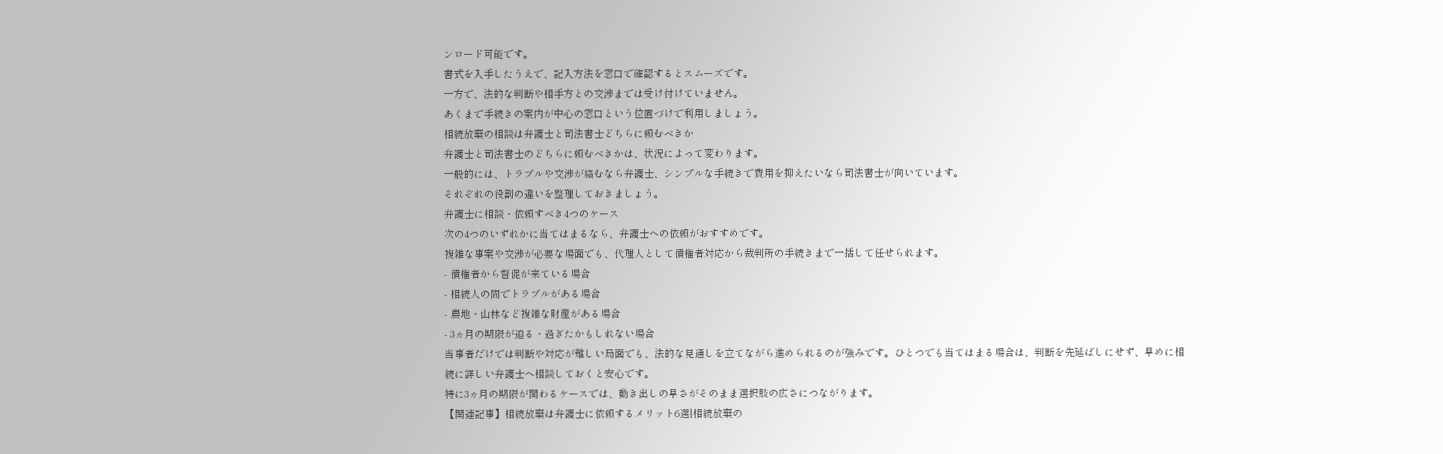ンロード可能です。
書式を入手したうえで、記入方法を窓口で確認するとスムーズです。
一方で、法的な判断や相手方との交渉までは受け付けていません。
あくまで手続きの案内が中心の窓口という位置づけで利用しましょう。
相続放棄の相談は弁護士と司法書士どちらに頼むべきか
弁護士と司法書士のどちらに頼むべきかは、状況によって変わります。
一般的には、トラブルや交渉が絡むなら弁護士、シンプルな手続きで費用を抑えたいなら司法書士が向いています。
それぞれの役割の違いを整理しておきましょう。
弁護士に相談・依頼すべき4つのケース
次の4つのいずれかに当てはまるなら、弁護士への依頼がおすすめです。
複雑な事案や交渉が必要な場面でも、代理人として債権者対応から裁判所の手続きまで一括して任せられます。
- 債権者から督促が来ている場合
- 相続人の間でトラブルがある場合
- 農地・山林など複雑な財産がある場合
- 3ヵ月の期限が迫る・過ぎたかもしれない場合
当事者だけでは判断や対応が難しい局面でも、法的な見通しを立てながら進められるのが強みです。ひとつでも当てはまる場合は、判断を先延ばしにせず、早めに相続に詳しい弁護士へ相談しておくと安心です。
特に3ヵ月の期限が関わるケースでは、動き出しの早さがそのまま選択肢の広さにつながります。
【関連記事】相続放棄は弁護士に依頼するメリット6選|相続放棄の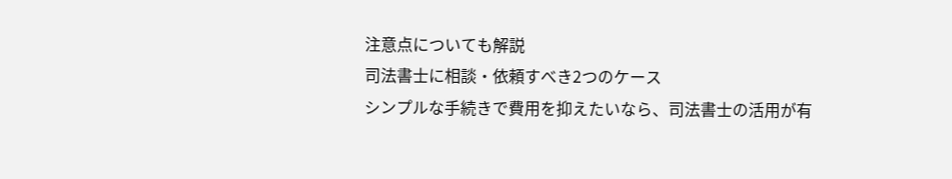注意点についても解説
司法書士に相談・依頼すべき2つのケース
シンプルな手続きで費用を抑えたいなら、司法書士の活用が有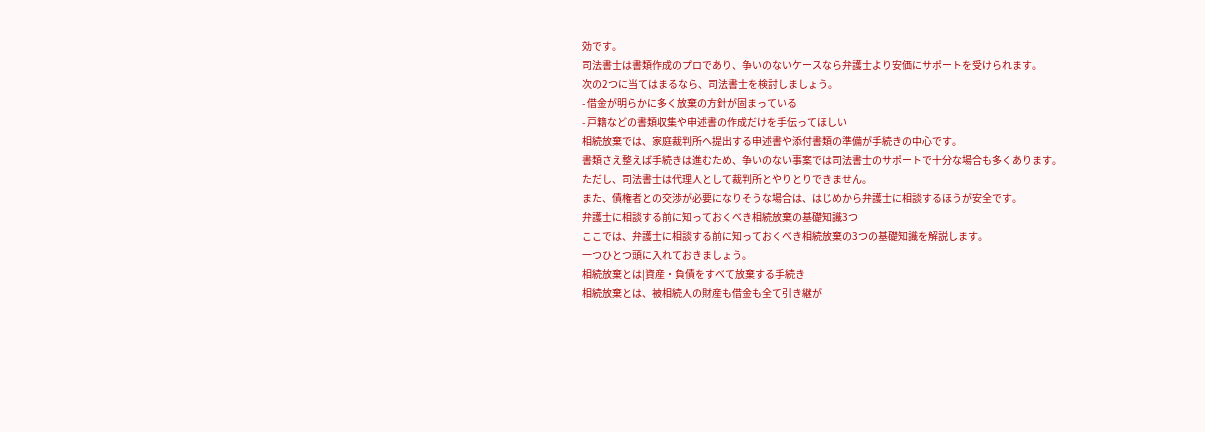効です。
司法書士は書類作成のプロであり、争いのないケースなら弁護士より安価にサポートを受けられます。
次の2つに当てはまるなら、司法書士を検討しましょう。
- 借金が明らかに多く放棄の方針が固まっている
- 戸籍などの書類収集や申述書の作成だけを手伝ってほしい
相続放棄では、家庭裁判所へ提出する申述書や添付書類の準備が手続きの中心です。
書類さえ整えば手続きは進むため、争いのない事案では司法書士のサポートで十分な場合も多くあります。
ただし、司法書士は代理人として裁判所とやりとりできません。
また、債権者との交渉が必要になりそうな場合は、はじめから弁護士に相談するほうが安全です。
弁護士に相談する前に知っておくべき相続放棄の基礎知識3つ
ここでは、弁護士に相談する前に知っておくべき相続放棄の3つの基礎知識を解説します。
一つひとつ頭に入れておきましょう。
相続放棄とは|資産・負債をすべて放棄する手続き
相続放棄とは、被相続人の財産も借金も全て引き継が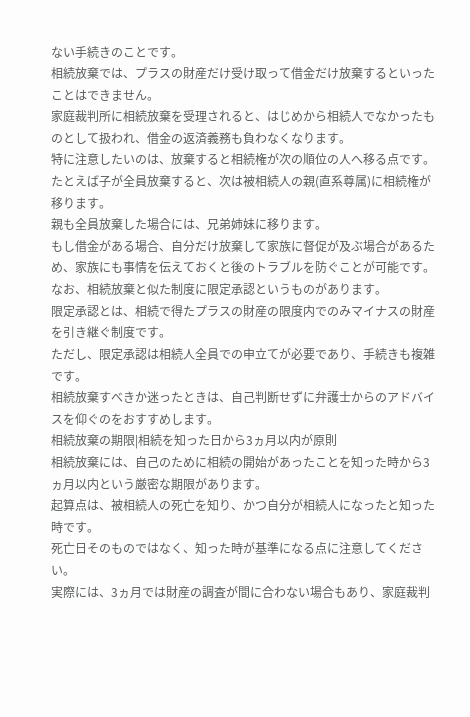ない手続きのことです。
相続放棄では、プラスの財産だけ受け取って借金だけ放棄するといったことはできません。
家庭裁判所に相続放棄を受理されると、はじめから相続人でなかったものとして扱われ、借金の返済義務も負わなくなります。
特に注意したいのは、放棄すると相続権が次の順位の人へ移る点です。
たとえば子が全員放棄すると、次は被相続人の親(直系尊属)に相続権が移ります。
親も全員放棄した場合には、兄弟姉妹に移ります。
もし借金がある場合、自分だけ放棄して家族に督促が及ぶ場合があるため、家族にも事情を伝えておくと後のトラブルを防ぐことが可能です。
なお、相続放棄と似た制度に限定承認というものがあります。
限定承認とは、相続で得たプラスの財産の限度内でのみマイナスの財産を引き継ぐ制度です。
ただし、限定承認は相続人全員での申立てが必要であり、手続きも複雑です。
相続放棄すべきか迷ったときは、自己判断せずに弁護士からのアドバイスを仰ぐのをおすすめします。
相続放棄の期限|相続を知った日から3ヵ月以内が原則
相続放棄には、自己のために相続の開始があったことを知った時から3ヵ月以内という厳密な期限があります。
起算点は、被相続人の死亡を知り、かつ自分が相続人になったと知った時です。
死亡日そのものではなく、知った時が基準になる点に注意してください。
実際には、3ヵ月では財産の調査が間に合わない場合もあり、家庭裁判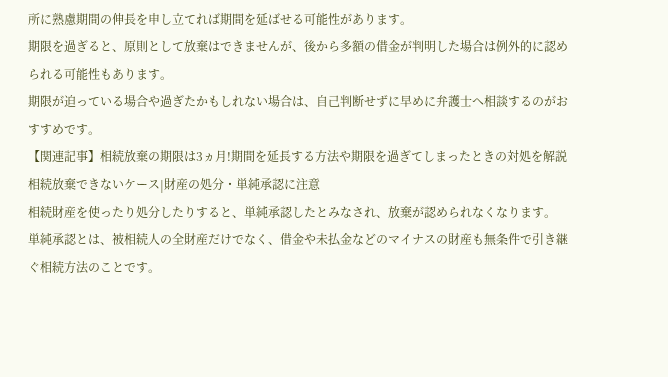所に熟慮期間の伸長を申し立てれば期間を延ばせる可能性があります。
期限を過ぎると、原則として放棄はできませんが、後から多額の借金が判明した場合は例外的に認められる可能性もあります。
期限が迫っている場合や過ぎたかもしれない場合は、自己判断せずに早めに弁護士へ相談するのがおすすめです。
【関連記事】相続放棄の期限は3ヵ月!期間を延長する方法や期限を過ぎてしまったときの対処を解説
相続放棄できないケース|財産の処分・単純承認に注意
相続財産を使ったり処分したりすると、単純承認したとみなされ、放棄が認められなくなります。
単純承認とは、被相続人の全財産だけでなく、借金や未払金などのマイナスの財産も無条件で引き継ぐ相続方法のことです。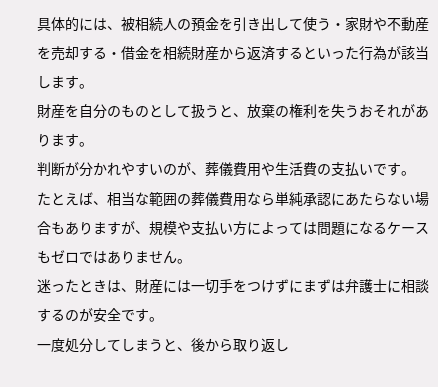具体的には、被相続人の預金を引き出して使う・家財や不動産を売却する・借金を相続財産から返済するといった行為が該当します。
財産を自分のものとして扱うと、放棄の権利を失うおそれがあります。
判断が分かれやすいのが、葬儀費用や生活費の支払いです。
たとえば、相当な範囲の葬儀費用なら単純承認にあたらない場合もありますが、規模や支払い方によっては問題になるケースもゼロではありません。
迷ったときは、財産には一切手をつけずにまずは弁護士に相談するのが安全です。
一度処分してしまうと、後から取り返し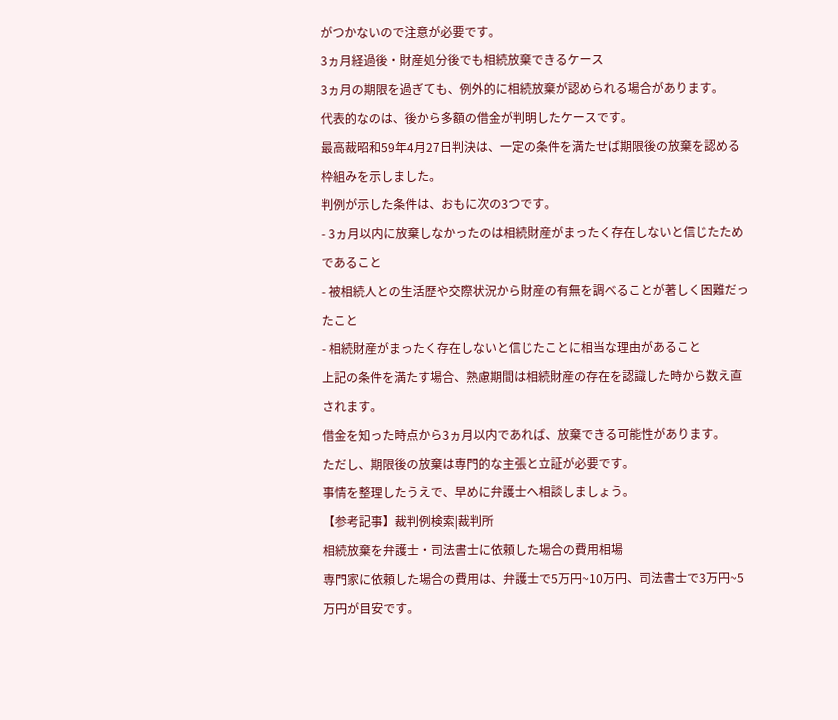がつかないので注意が必要です。
3ヵ月経過後・財産処分後でも相続放棄できるケース
3ヵ月の期限を過ぎても、例外的に相続放棄が認められる場合があります。
代表的なのは、後から多額の借金が判明したケースです。
最高裁昭和59年4月27日判決は、一定の条件を満たせば期限後の放棄を認める枠組みを示しました。
判例が示した条件は、おもに次の3つです。
- 3ヵ月以内に放棄しなかったのは相続財産がまったく存在しないと信じたためであること
- 被相続人との生活歴や交際状況から財産の有無を調べることが著しく困難だったこと
- 相続財産がまったく存在しないと信じたことに相当な理由があること
上記の条件を満たす場合、熟慮期間は相続財産の存在を認識した時から数え直されます。
借金を知った時点から3ヵ月以内であれば、放棄できる可能性があります。
ただし、期限後の放棄は専門的な主張と立証が必要です。
事情を整理したうえで、早めに弁護士へ相談しましょう。
【参考記事】裁判例検索|裁判所
相続放棄を弁護士・司法書士に依頼した場合の費用相場
専門家に依頼した場合の費用は、弁護士で5万円~10万円、司法書士で3万円~5万円が目安です。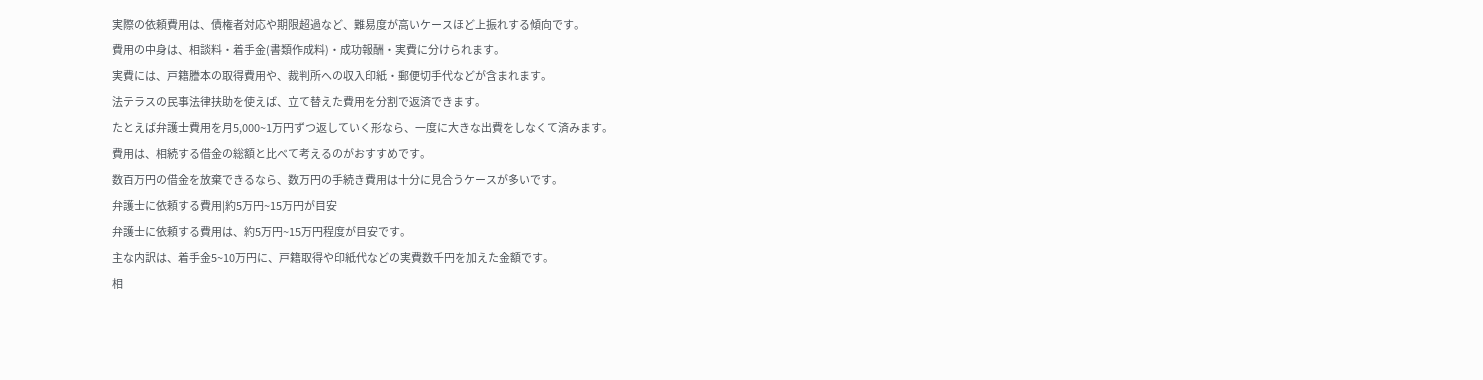実際の依頼費用は、債権者対応や期限超過など、難易度が高いケースほど上振れする傾向です。
費用の中身は、相談料・着手金(書類作成料)・成功報酬・実費に分けられます。
実費には、戸籍謄本の取得費用や、裁判所への収入印紙・郵便切手代などが含まれます。
法テラスの民事法律扶助を使えば、立て替えた費用を分割で返済できます。
たとえば弁護士費用を月5,000~1万円ずつ返していく形なら、一度に大きな出費をしなくて済みます。
費用は、相続する借金の総額と比べて考えるのがおすすめです。
数百万円の借金を放棄できるなら、数万円の手続き費用は十分に見合うケースが多いです。
弁護士に依頼する費用|約5万円~15万円が目安
弁護士に依頼する費用は、約5万円~15万円程度が目安です。
主な内訳は、着手金5~10万円に、戸籍取得や印紙代などの実費数千円を加えた金額です。
相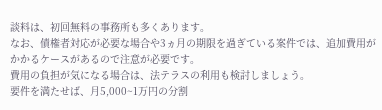談料は、初回無料の事務所も多くあります。
なお、債権者対応が必要な場合や3ヵ月の期限を過ぎている案件では、追加費用がかかるケースがあるので注意が必要です。
費用の負担が気になる場合は、法テラスの利用も検討しましょう。
要件を満たせば、月5,000~1万円の分割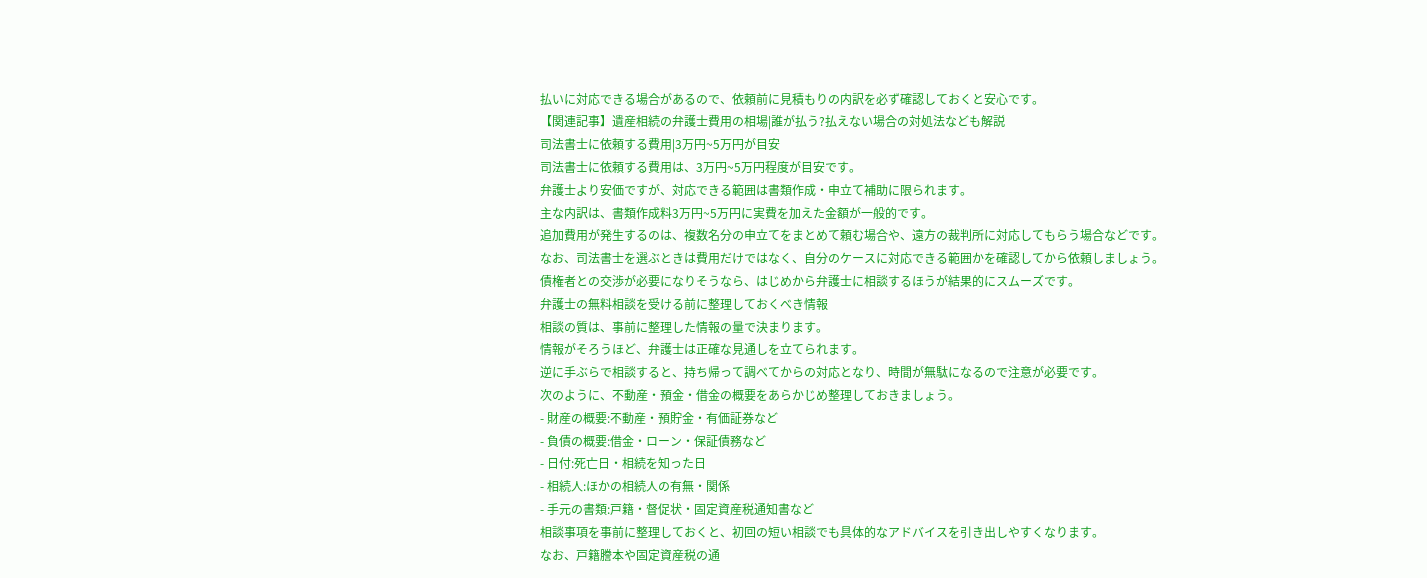払いに対応できる場合があるので、依頼前に見積もりの内訳を必ず確認しておくと安心です。
【関連記事】遺産相続の弁護士費用の相場|誰が払う?払えない場合の対処法なども解説
司法書士に依頼する費用|3万円~5万円が目安
司法書士に依頼する費用は、3万円~5万円程度が目安です。
弁護士より安価ですが、対応できる範囲は書類作成・申立て補助に限られます。
主な内訳は、書類作成料3万円~5万円に実費を加えた金額が一般的です。
追加費用が発生するのは、複数名分の申立てをまとめて頼む場合や、遠方の裁判所に対応してもらう場合などです。
なお、司法書士を選ぶときは費用だけではなく、自分のケースに対応できる範囲かを確認してから依頼しましょう。
債権者との交渉が必要になりそうなら、はじめから弁護士に相談するほうが結果的にスムーズです。
弁護士の無料相談を受ける前に整理しておくべき情報
相談の質は、事前に整理した情報の量で決まります。
情報がそろうほど、弁護士は正確な見通しを立てられます。
逆に手ぶらで相談すると、持ち帰って調べてからの対応となり、時間が無駄になるので注意が必要です。
次のように、不動産・預金・借金の概要をあらかじめ整理しておきましょう。
- 財産の概要:不動産・預貯金・有価証券など
- 負債の概要:借金・ローン・保証債務など
- 日付:死亡日・相続を知った日
- 相続人:ほかの相続人の有無・関係
- 手元の書類:戸籍・督促状・固定資産税通知書など
相談事項を事前に整理しておくと、初回の短い相談でも具体的なアドバイスを引き出しやすくなります。
なお、戸籍謄本や固定資産税の通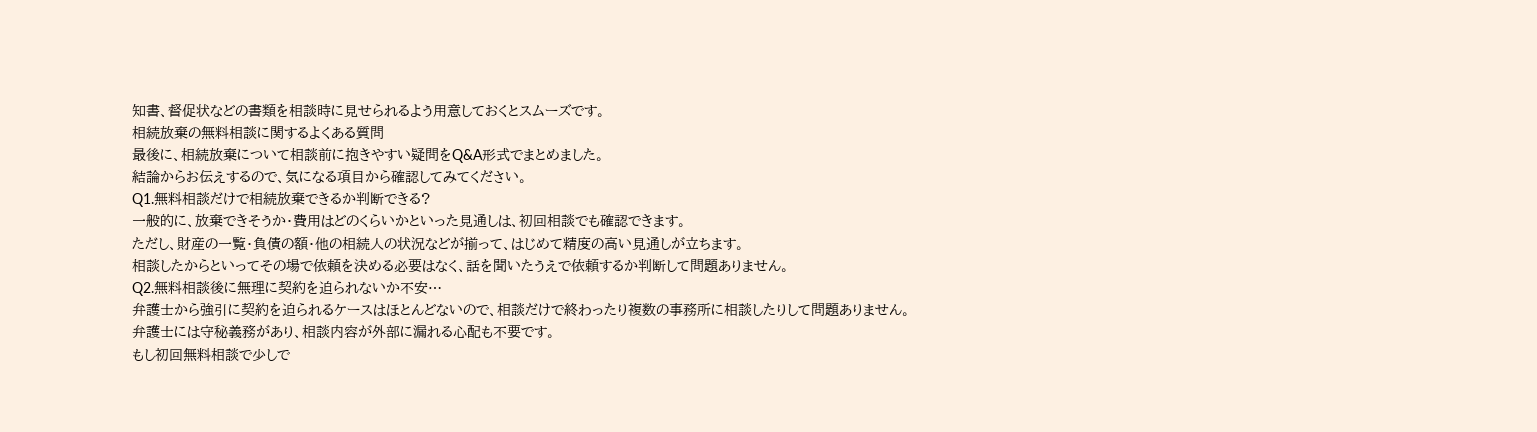知書、督促状などの書類を相談時に見せられるよう用意しておくとスムーズです。
相続放棄の無料相談に関するよくある質問
最後に、相続放棄について相談前に抱きやすい疑問をQ&A形式でまとめました。
結論からお伝えするので、気になる項目から確認してみてください。
Q1.無料相談だけで相続放棄できるか判断できる?
一般的に、放棄できそうか・費用はどのくらいかといった見通しは、初回相談でも確認できます。
ただし、財産の一覧・負債の額・他の相続人の状況などが揃って、はじめて精度の高い見通しが立ちます。
相談したからといってその場で依頼を決める必要はなく、話を聞いたうえで依頼するか判断して問題ありません。
Q2.無料相談後に無理に契約を迫られないか不安…
弁護士から強引に契約を迫られるケースはほとんどないので、相談だけで終わったり複数の事務所に相談したりして問題ありません。
弁護士には守秘義務があり、相談内容が外部に漏れる心配も不要です。
もし初回無料相談で少しで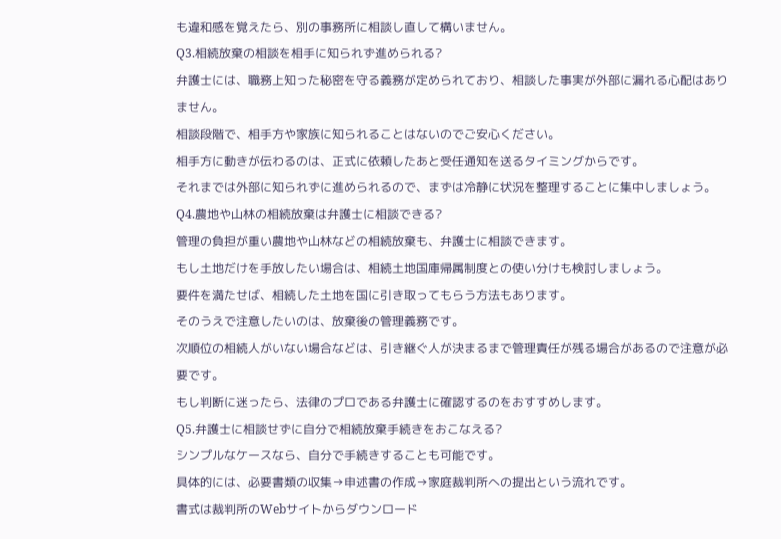も違和感を覚えたら、別の事務所に相談し直して構いません。
Q3.相続放棄の相談を相手に知られず進められる?
弁護士には、職務上知った秘密を守る義務が定められており、相談した事実が外部に漏れる心配はありません。
相談段階で、相手方や家族に知られることはないのでご安心ください。
相手方に動きが伝わるのは、正式に依頼したあと受任通知を送るタイミングからです。
それまでは外部に知られずに進められるので、まずは冷静に状況を整理することに集中しましょう。
Q4.農地や山林の相続放棄は弁護士に相談できる?
管理の負担が重い農地や山林などの相続放棄も、弁護士に相談できます。
もし土地だけを手放したい場合は、相続土地国庫帰属制度との使い分けも検討しましょう。
要件を満たせば、相続した土地を国に引き取ってもらう方法もあります。
そのうえで注意したいのは、放棄後の管理義務です。
次順位の相続人がいない場合などは、引き継ぐ人が決まるまで管理責任が残る場合があるので注意が必要です。
もし判断に迷ったら、法律のプロである弁護士に確認するのをおすすめします。
Q5.弁護士に相談せずに自分で相続放棄手続きをおこなえる?
シンプルなケースなら、自分で手続きすることも可能です。
具体的には、必要書類の収集→申述書の作成→家庭裁判所への提出という流れです。
書式は裁判所のWebサイトからダウンロード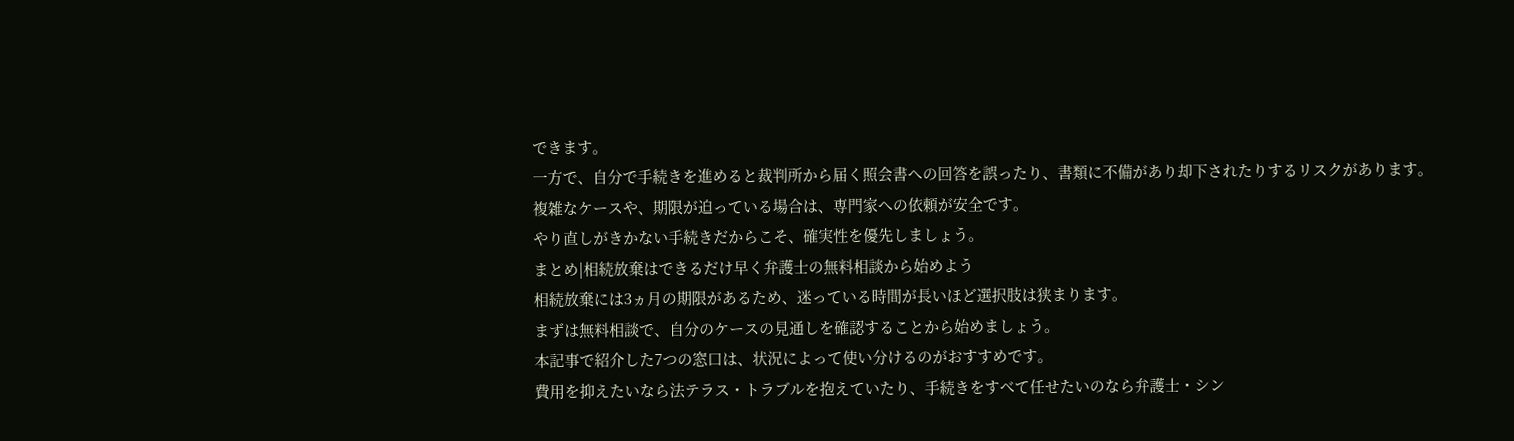できます。
一方で、自分で手続きを進めると裁判所から届く照会書への回答を誤ったり、書類に不備があり却下されたりするリスクがあります。
複雑なケースや、期限が迫っている場合は、専門家への依頼が安全です。
やり直しがきかない手続きだからこそ、確実性を優先しましょう。
まとめ|相続放棄はできるだけ早く弁護士の無料相談から始めよう
相続放棄には3ヵ月の期限があるため、迷っている時間が長いほど選択肢は狭まります。
まずは無料相談で、自分のケースの見通しを確認することから始めましょう。
本記事で紹介した7つの窓口は、状況によって使い分けるのがおすすめです。
費用を抑えたいなら法テラス・トラブルを抱えていたり、手続きをすべて任せたいのなら弁護士・シン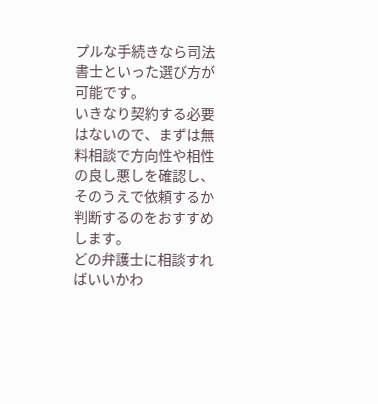プルな手続きなら司法書士といった選び方が可能です。
いきなり契約する必要はないので、まずは無料相談で方向性や相性の良し悪しを確認し、そのうえで依頼するか判断するのをおすすめします。
どの弁護士に相談すればいいかわ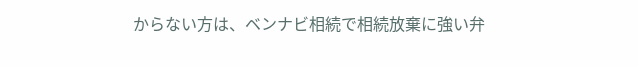からない方は、ベンナビ相続で相続放棄に強い弁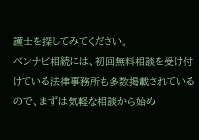護士を探してみてください。
ベンナビ相続には、初回無料相談を受け付けている法律事務所も多数掲載されているので、まずは気軽な相談から始め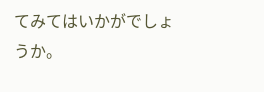てみてはいかがでしょうか。